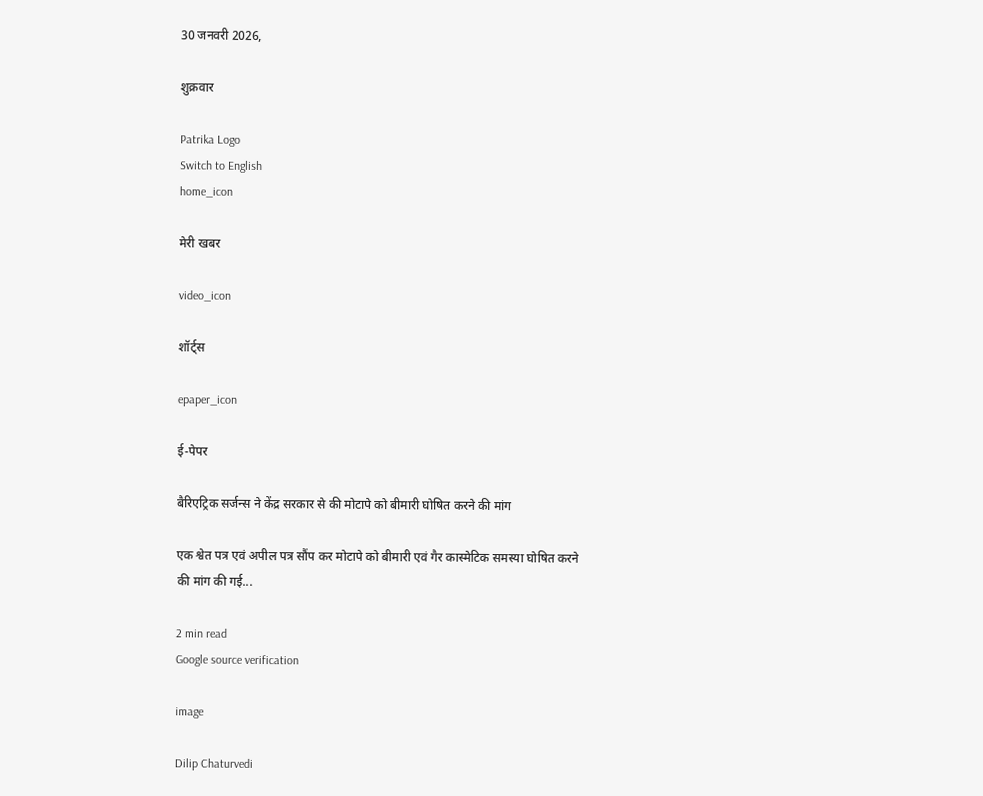30 जनवरी 2026,

शुक्रवार

Patrika Logo
Switch to English
home_icon

मेरी खबर

video_icon

शॉर्ट्स

epaper_icon

ई-पेपर

बैरिएट्रिक सर्जन्स ने केंद्र सरकार से की मोटापे को बीमारी घोषित करने की मांग

एक श्वेत पत्र एवं अपील पत्र सौंप कर मोटापे को बीमारी एवं गैर कास्मेटिक समस्या घोषित करने की मांग की गई...

2 min read
Google source verification

image

Dilip Chaturvedi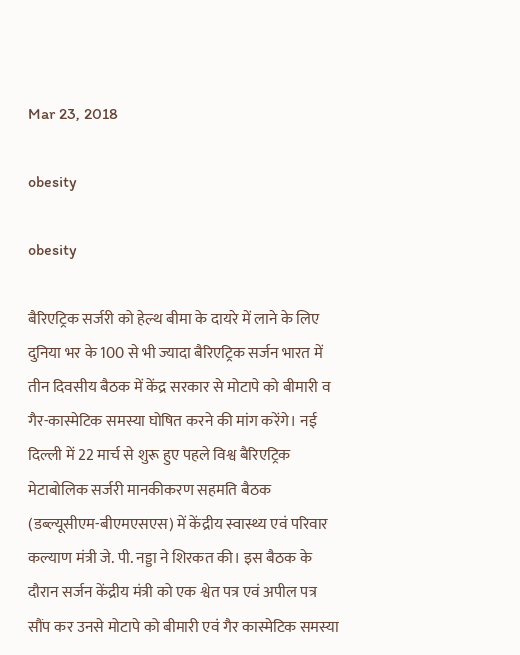Mar 23, 2018

obesity

obesity

बैरिएट्रिक सर्जरी को हेल्थ बीमा के दायरे में लाने के लिए दुनिया भर के 100 से भी ज्यादा बैरिएट्रिक सर्जन भारत में तीन दिवसीय बैठक में केंद्र सरकार से मोटापे को बीमारी व गैर-कास्मेटिक समस्या घोषित करने की मांग करेंगे। नई दिल्ली में 22 मार्च से शुरू हुए पहले विश्व बैरिएट्रिक मेटाबोलिक सर्जरी मानकीकरण सहमति बैठक (डब्ल्यूसीएम-बीएमएसएस) में केंद्रीय स्वास्थ्य एवं परिवार कल्याण मंत्री जे. पी. नड्डा ने शिरकत की। इस बैठक के दौरान सर्जन केंद्रीय मंत्री को एक श्वेत पत्र एवं अपील पत्र सौंप कर उनसे मोटापे को बीमारी एवं गैर कास्मेटिक समस्या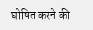घोषित करने की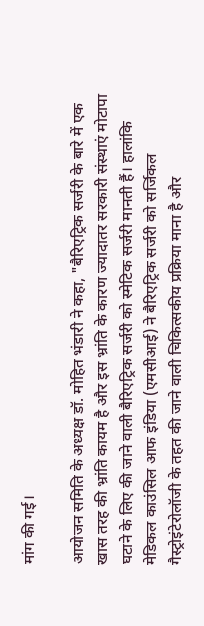मांग की गई।

आयोजन समिति के अध्यक्ष डॉ. मोहित भंडारी ने कहा, "बैरिएट्रिक सर्जरी के बारे में एक खास तरह की भ्रांति कायम है और इस भ्रांति के कारण ज्यादातर सरकारी संस्थाएं मोटापा घटाने के लिए की जाने वाली बैरिएट्रिक सर्जरी को स्मेटिक सर्जरी मानती हैं। हालांकि मेडिकल काउंसिल आफ इंडिया (एमसीआई) ने बैरिएट्रिक सर्जरी को सर्जिकल गैस्ट्रोइंटेरोलॉजी के तहत की जाने वाली चिकित्सकीय प्रक्रिया माना है और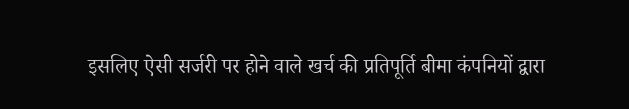इसलिए ऐसी सर्जरी पर होने वाले खर्च की प्रतिपूर्ति बीमा कंपनियों द्वारा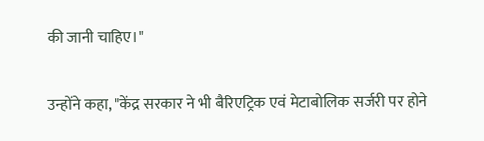की जानी चाहिए।"

उन्होंने कहा, "केंद्र सरकार ने भी बैरिएट्रिक एवं मेटाबोलिक सर्जरी पर होने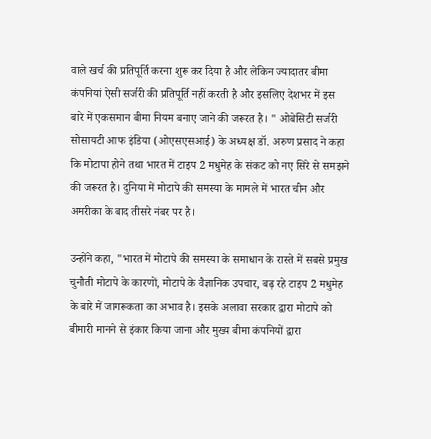वाले खर्च की प्रतिपूर्ति करना शुरू कर दिया है और लेकिन ज्यादातर बीमा कंपनियां ऐसी सर्जरी की प्रतिपूर्ति नहीं करती है और इसलिए देशभर में इस बारे में एकसमान बीमा नियम बनाए जाने की जरूरत है। " ओबेसिटी सर्जरी सोसायटी आफ इंडिया (ओएसएसआई) के अध्यक्ष डॉ. अरुण प्रसाद ने कहा कि मोटापा होने तथा भारत में टाइप 2 मधुमेह के संकट को नए सिरे से समझने की जरूरत है। दुनिया में मोटापे की समस्या के मामले में भारत चीन और अमरीका के बाद तीसरे नंबर पर है।

उन्होंने कहा, "भारत में मोटापे की समस्या के समाधान के रास्ते में सबसे प्रमुख चुनौती मोटापे के कारणों, मोटापे के वैज्ञानिक उपचार, बढ़ रहे टाइप 2 मधुमेह के बारे में जागरूकता का अभाव है। इसके अलावा सरकार द्वारा मोटापे को बीमारी मानने से इंकार किया जाना और मुख्य बीमा कंपनियों द्वारा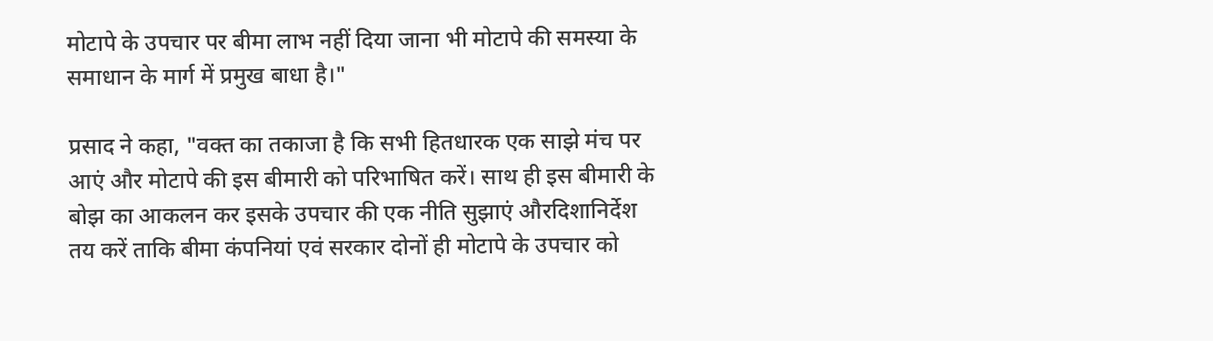मोटापे के उपचार पर बीमा लाभ नहीं दिया जाना भी मोटापे की समस्या के समाधान के मार्ग में प्रमुख बाधा है।"

प्रसाद ने कहा, "वक्त का तकाजा है कि सभी हितधारक एक साझे मंच पर आएं और मोटापे की इस बीमारी को परिभाषित करें। साथ ही इस बीमारी के बोझ का आकलन कर इसके उपचार की एक नीति सुझाएं औरदिशानिर्देश तय करें ताकि बीमा कंपनियां एवं सरकार दोनों ही मोटापे के उपचार को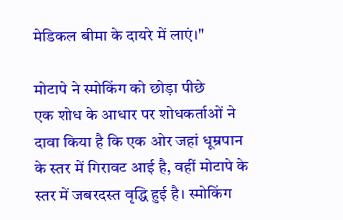मेडिकल बीमा के दायरे में लाएं।"

मोटापे ने स्मोकिंग को छोड़ा पीछे
एक शोध के आधार पर शोधकर्ताओं ने दावा किया है कि एक ओर जहां धूम्रपान के स्तर में गिरावट आई है, वहीं मोटापे के स्तर में जबरदस्त वृद्धि हुई है। स्मोकिंग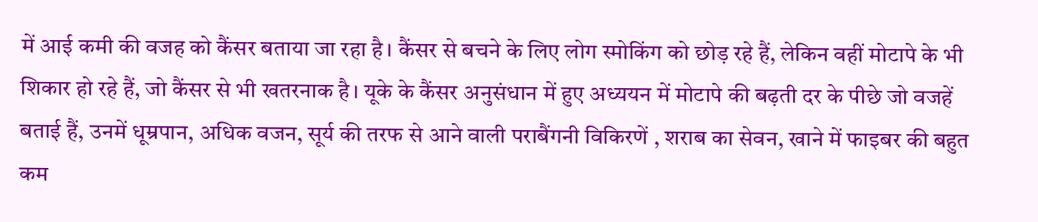में आई कमी की वजह को कैंसर बताया जा रहा है। कैंसर से बचने के लिए लोग स्मोकिंग को छोड़ रहे हैं, लेकिन वहीं मोटापे के भी शिकार हो रहे हैं, जो कैंसर से भी खतरनाक है। यूके के कैंसर अनुसंधान में हुए अध्ययन में मोटापे की बढ़ती दर के पीछे जो वजहें बताई हैं, उनमें धूम्रपान, अधिक वजन, सूर्य की तरफ से आने वाली पराबैंगनी विकिरणें , शराब का सेवन, खाने में फाइबर की बहुत कम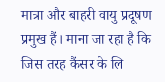मात्रा और बाहरी वायु प्रदूषण प्रमुख हैं। माना जा रहा है कि जिस तरह कैंसर के लि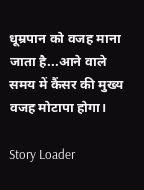धूम्रपान को वजह माना जाता है...आने वाले समय में कैंसर की मुख्य वजह मोटापा होगा।

Story Loader